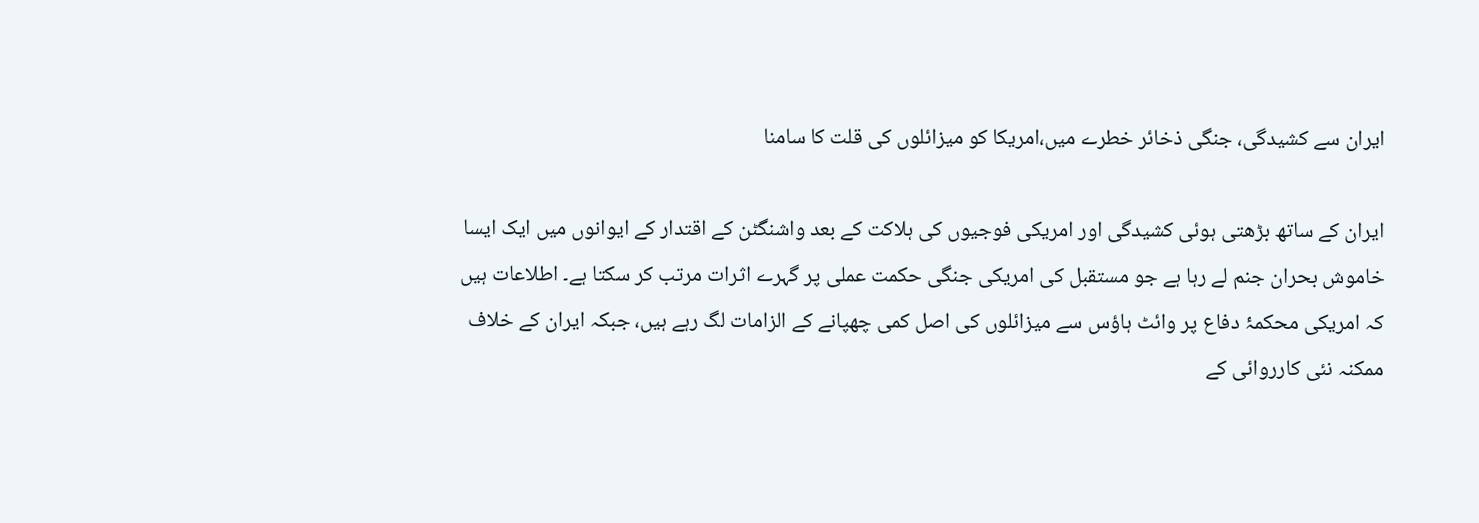ایران سے کشیدگی، جنگی ذخائر خطرے میں،امریکا کو میزائلوں کی قلت کا سامنا

ایران کے ساتھ بڑھتی ہوئی کشیدگی اور امریکی فوجیوں کی ہلاکت کے بعد واشنگٹن کے اقتدار کے ایوانوں میں ایک ایسا خاموش بحران جنم لے رہا ہے جو مستقبل کی امریکی جنگی حکمت عملی پر گہرے اثرات مرتب کر سکتا ہے۔ اطلاعات ہیں کہ امریکی محکمۂ دفاع پر وائٹ ہاؤس سے میزائلوں کی اصل کمی چھپانے کے الزامات لگ رہے ہیں، جبکہ ایران کے خلاف ممکنہ نئی کارروائی کے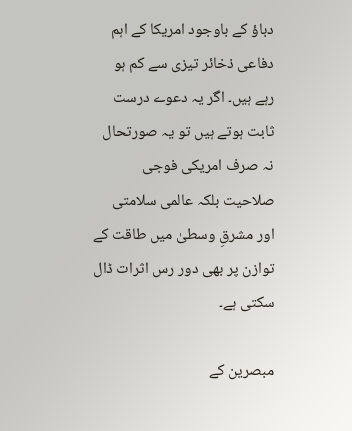دباؤ کے باوجود امریکا کے اہم دفاعی ذخائر تیزی سے کم ہو رہے ہیں۔ اگر یہ دعوے درست ثابت ہوتے ہیں تو یہ صورتحال نہ صرف امریکی فوجی صلاحیت بلکہ عالمی سلامتی اور مشرقِ وسطیٰ میں طاقت کے توازن پر بھی دور رس اثرات ڈال سکتی ہے۔

مبصرین کے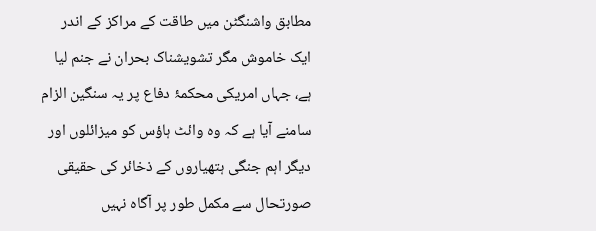مطابق واشنگٹن میں طاقت کے مراکز کے اندر ایک خاموش مگر تشویشناک بحران نے جنم لیا ہے، جہاں امریکی محکمۂ دفاع پر یہ سنگین الزام سامنے آیا ہے کہ وہ وائٹ ہاؤس کو میزائلوں اور دیگر اہم جنگی ہتھیاروں کے ذخائر کی حقیقی صورتحال سے مکمل طور پر آگاہ نہیں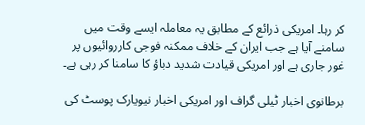کر رہا۔ امریکی ذرائع کے مطابق یہ معاملہ ایسے وقت میں سامنے آیا ہے جب ایران کے خلاف ممکنہ فوجی کارروائیوں پر غور جاری ہے اور امریکی قیادت شدید دباؤ کا سامنا کر رہی ہے۔

برطانوی اخبار ٹیلی گراف اور امریکی اخبار نیویارک پوسٹ کی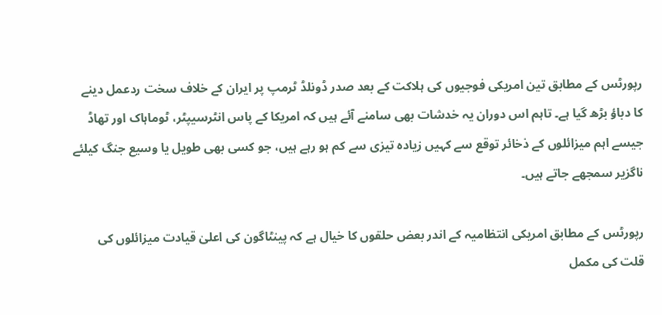رپورٹس کے مطابق تین امریکی فوجیوں کی ہلاکت کے بعد صدر ڈونلڈ ٹرمپ پر ایران کے خلاف سخت ردعمل دینے کا دباؤ بڑھ گیا ہے۔ تاہم اس دوران یہ خدشات بھی سامنے آئے ہیں کہ امریکا کے پاس انٹرسیپٹر، ٹوماہاک اور تھاڈ جیسے اہم میزائلوں کے ذخائر توقع سے کہیں زیادہ تیزی سے کم ہو رہے ہیں، جو کسی بھی طویل یا وسیع جنگ کیلئے ناگزیر سمجھے جاتے ہیں۔

رپورٹس کے مطابق امریکی انتظامیہ کے اندر بعض حلقوں کا خیال ہے کہ پینٹاگون کی اعلیٰ قیادت میزائلوں کی قلت کی مکمل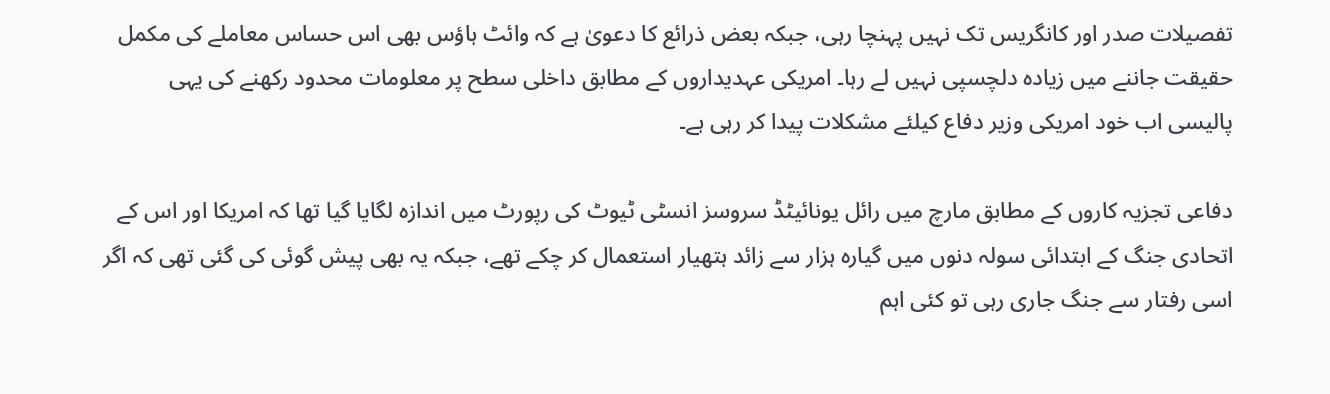تفصیلات صدر اور کانگریس تک نہیں پہنچا رہی، جبکہ بعض ذرائع کا دعویٰ ہے کہ وائٹ ہاؤس بھی اس حساس معاملے کی مکمل حقیقت جاننے میں زیادہ دلچسپی نہیں لے رہا۔ امریکی عہدیداروں کے مطابق داخلی سطح پر معلومات محدود رکھنے کی یہی پالیسی اب خود امریکی وزیر دفاع کیلئے مشکلات پیدا کر رہی ہے۔

دفاعی تجزیہ کاروں کے مطابق مارچ میں رائل یونائیٹڈ سروسز انسٹی ٹیوٹ کی رپورٹ میں اندازہ لگایا گیا تھا کہ امریکا اور اس کے اتحادی جنگ کے ابتدائی سولہ دنوں میں گیارہ ہزار سے زائد ہتھیار استعمال کر چکے تھے، جبکہ یہ بھی پیش گوئی کی گئی تھی کہ اگر اسی رفتار سے جنگ جاری رہی تو کئی اہم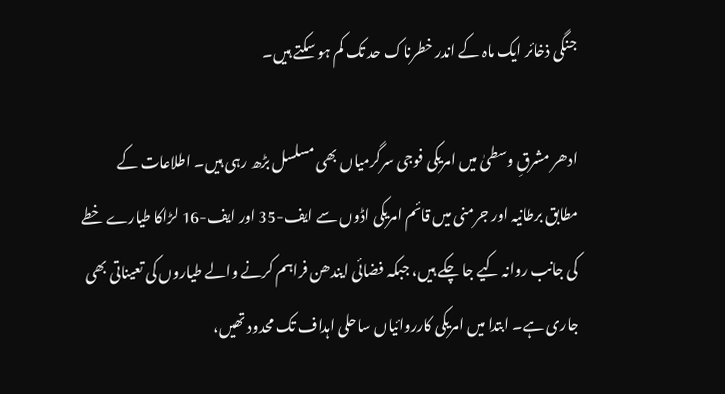جنگی ذخائر ایک ماہ کے اندر خطرناک حد تک کم ہو سکتے ہیں۔

ادھر مشرقِ وسطیٰ میں امریکی فوجی سرگرمیاں بھی مسلسل بڑھ رہی ہیں۔ اطلاعات کے مطابق برطانیہ اور جرمنی میں قائم امریکی اڈوں سے ایف-35 اور ایف-16 لڑاکا طیارے خطے کی جانب روانہ کیے جا چکے ہیں، جبکہ فضائی ایندھن فراہم کرنے والے طیاروں کی تعیناتی بھی جاری ہے۔ ابتدا میں امریکی کارروائیاں ساحلی اہداف تک محدود تھیں،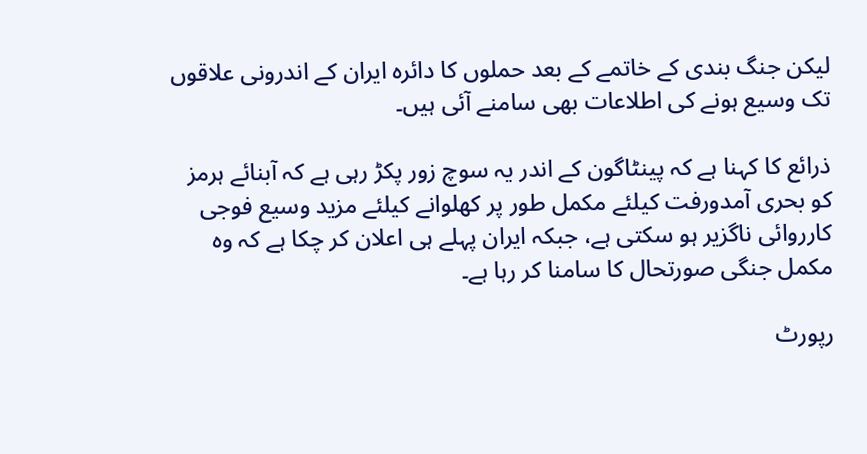لیکن جنگ بندی کے خاتمے کے بعد حملوں کا دائرہ ایران کے اندرونی علاقوں تک وسیع ہونے کی اطلاعات بھی سامنے آئی ہیں۔

ذرائع کا کہنا ہے کہ پینٹاگون کے اندر یہ سوچ زور پکڑ رہی ہے کہ آبنائے ہرمز کو بحری آمدورفت کیلئے مکمل طور پر کھلوانے کیلئے مزید وسیع فوجی کارروائی ناگزیر ہو سکتی ہے، جبکہ ایران پہلے ہی اعلان کر چکا ہے کہ وہ مکمل جنگی صورتحال کا سامنا کر رہا ہے۔

رپورٹ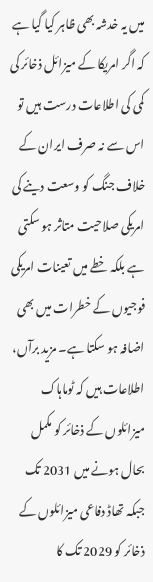میں یہ خدشہ بھی ظاہر کیا گیا ہے کہ اگر امریکا کے میزائل ذخائر کی کمی کی اطلاعات درست ہیں تو اس سے نہ صرف ایران کے خلاف جنگ کو وسعت دینے کی امریکی صلاحیت متاثر ہو سکتی ہے بلکہ خطے میں تعینات امریکی فوجیوں کے خطرات میں بھی اضافہ ہو سکتا ہے۔ مزید برآں، اطلاعات ہیں کہ ٹوماہاک میزائلوں کے ذخائر کو مکمل بحال ہونے میں 2031 تک جبکہ تھاڈ دفاعی میزائلوں کے ذخائر کو 2029 تک کا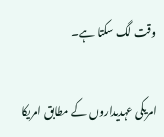وقت لگ سکتا ہے۔

امریکی عہدیداروں کے مطابق امریکا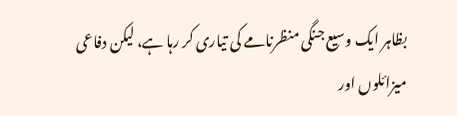بظاہر ایک وسیع جنگی منظرنامے کی تیاری کر رہا ہے، لیکن دفاعی میزائلوں اور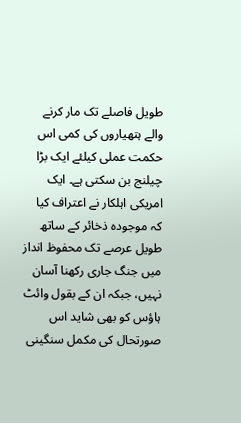طویل فاصلے تک مار کرنے والے ہتھیاروں کی کمی اس حکمت عملی کیلئے ایک بڑا چیلنج بن سکتی ہے۔ ایک امریکی اہلکار نے اعتراف کیا کہ موجودہ ذخائر کے ساتھ طویل عرصے تک محفوظ انداز میں جنگ جاری رکھنا آسان نہیں، جبکہ ان کے بقول وائٹ ہاؤس کو بھی شاید اس صورتحال کی مکمل سنگینی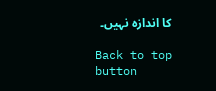کا اندازہ نہیں۔

Back to top button